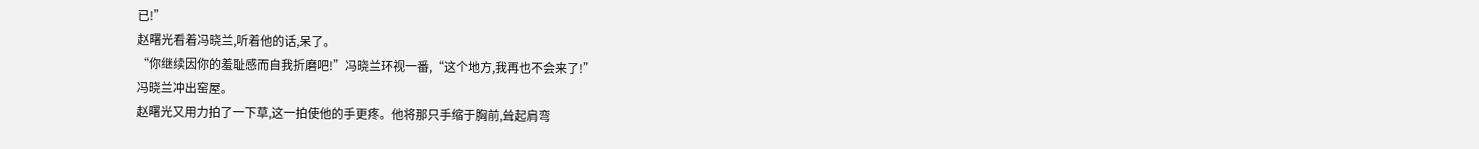已!”
赵曙光看着冯晓兰,听着他的话,呆了。
“你继续因你的羞耻感而自我折磨吧!”冯晓兰环视一番,“这个地方,我再也不会来了!”
冯晓兰冲出窑屋。
赵曙光又用力拍了一下草,这一拍使他的手更疼。他将那只手缩于胸前,耸起肩弯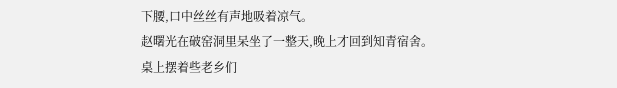下腰,口中丝丝有声地吸着凉气。
赵曙光在破窑洞里呆坐了一整天,晚上才回到知青宿舍。
桌上摆着些老乡们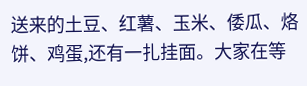送来的土豆、红薯、玉米、倭瓜、烙饼、鸡蛋,还有一扎挂面。大家在等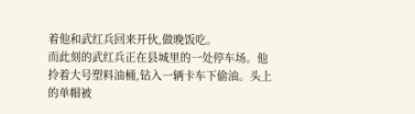着他和武红兵回来开伙,做晚饭吃。
而此刻的武红兵正在县城里的一处停车场。他拎着大号塑料油桶,钻入一辆卡车下偷油。头上的单帽被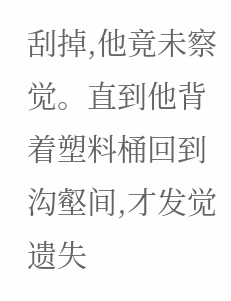刮掉,他竟未察觉。直到他背着塑料桶回到沟壑间,才发觉遗失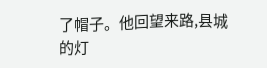了帽子。他回望来路,县城的灯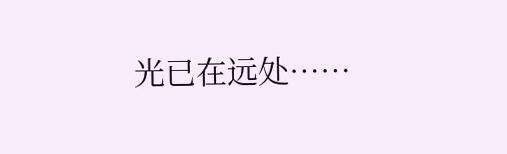光已在远处……